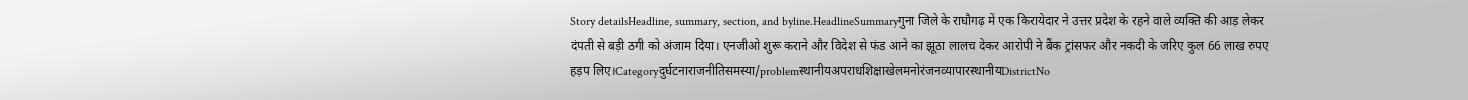Story detailsHeadline, summary, section, and byline.HeadlineSummaryगुना जिले के राघौगढ़ में एक किरायेदार ने उत्तर प्रदेश के रहने वाले व्यक्ति की आड़ लेकर दंपती से बड़ी ठगी को अंजाम दिया। एनजीओ शुरू कराने और विदेश से फंड आने का झूठा लालच देकर आरोपी ने बैंक ट्रांसफर और नकदी के जरिए कुल 66 लाख रुपए हड़प लिए।Categoryदुर्घटनाराजनीतिसमस्या/problemस्थानीयअपराधशिक्षाखेलमनोरंजनव्यापारस्थानीयDistrictNo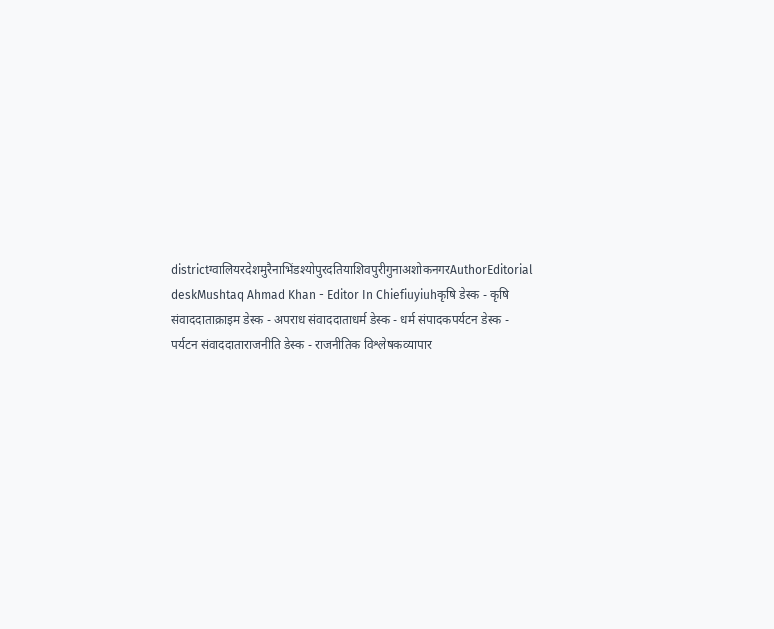districtग्वालियरदेशमुरैनाभिंडश्योपुरदतियाशिवपुरीगुनाअशोकनगरAuthorEditorial deskMushtaq Ahmad Khan - Editor In Chiefiuyiuhकृषि डेस्क - कृषि संवाददाताक्राइम डेस्क - अपराध संवाददाताधर्म डेस्क - धर्म संपादकपर्यटन डेस्क - पर्यटन संवाददाताराजनीति डेस्क - राजनीतिक विश्लेषकव्यापार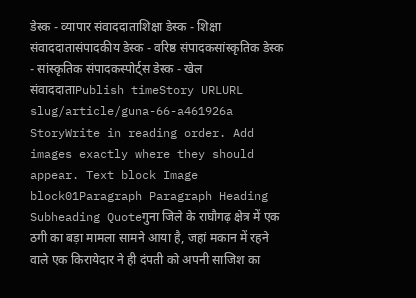डेस्क - व्यापार संवाददाताशिक्षा डेस्क - शिक्षा संवाददातासंपादकीय डेस्क - वरिष्ठ संपादकसांस्कृतिक डेस्क - सांस्कृतिक संपादकस्पोर्ट्स डेस्क - खेल संवाददाताPublish timeStory URLURL slug/article/guna-66-a461926a
StoryWrite in reading order. Add images exactly where they should appear. Text block Image block01Paragraph Paragraph Heading Subheading Quoteगुना जिले के राघौगढ़ क्षेत्र में एक ठगी का बड़ा मामला सामने आया है, जहां मकान में रहने वाले एक किरायेदार ने ही दंपती को अपनी साजिश का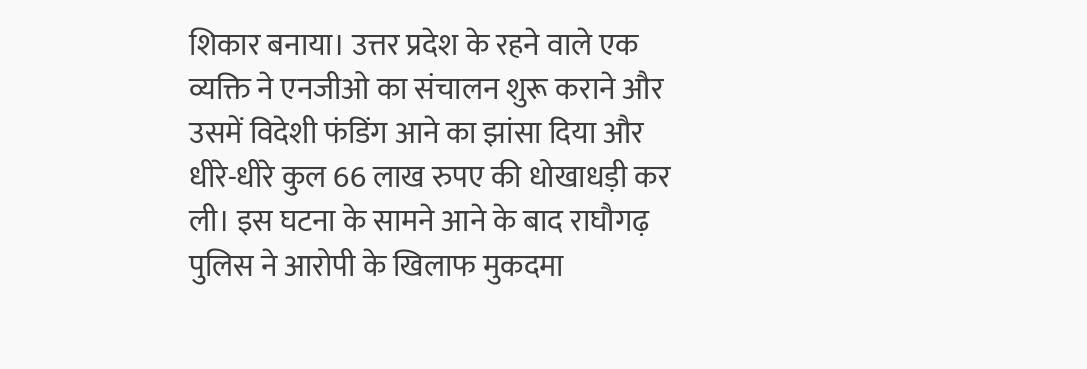शिकार बनाया। उत्तर प्रदेश के रहने वाले एक व्यक्ति ने एनजीओ का संचालन शुरू कराने और उसमें विदेशी फंडिंग आने का झांसा दिया और धीरे-धीरे कुल 66 लाख रुपए की धोखाधड़ी कर ली। इस घटना के सामने आने के बाद राघौगढ़ पुलिस ने आरोपी के खिलाफ मुकदमा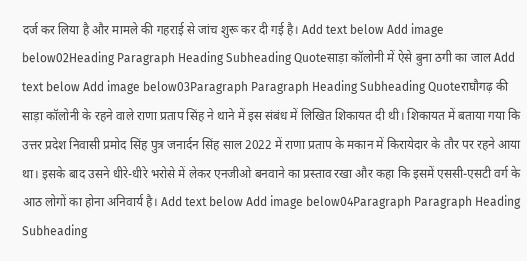दर्ज कर लिया है और मामले की गहराई से जांच शुरू कर दी गई है। Add text below Add image below02Heading Paragraph Heading Subheading Quoteसाड़ा कॉलोनी में ऐसे बुना ठगी का जाल Add text below Add image below03Paragraph Paragraph Heading Subheading Quoteराघौगढ़ की साड़ा कॉलोनी के रहने वाले राणा प्रताप सिंह ने थाने में इस संबंध में लिखित शिकायत दी थी। शिकायत में बताया गया कि उत्तर प्रदेश निवासी प्रमोद सिंह पुत्र जनार्दन सिंह साल 2022 में राणा प्रताप के मकान में किरायेदार के तौर पर रहने आया था। इसके बाद उसने धीरे-धीरे भरोसे में लेकर एनजीओ बनवाने का प्रस्ताव रखा और कहा कि इसमें एससी-एसटी वर्ग के आठ लोगों का होना अनिवार्य है। Add text below Add image below04Paragraph Paragraph Heading Subheading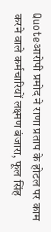Quoteआरोपी प्रमोद ने राणा प्रताप के होटल पर काम करने वाले कर्मचारियों लक्ष्मण बंजारा, फूल सिंह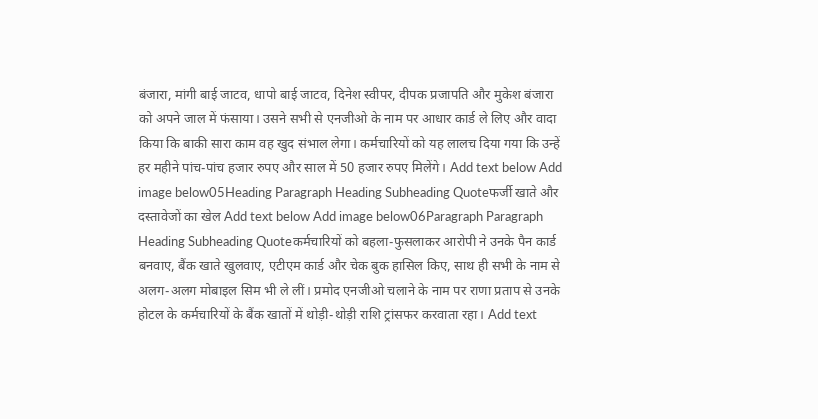बंजारा, मांगी बाई जाटव, धापो बाई जाटव, दिनेश स्वीपर, दीपक प्रजापति और मुकेश बंजारा को अपने जाल में फंसाया। उसने सभी से एनजीओ के नाम पर आधार कार्ड ले लिए और वादा किया कि बाकी सारा काम वह खुद संभाल लेगा। कर्मचारियों को यह लालच दिया गया कि उन्हें हर महीने पांच-पांच हजार रुपए और साल में 50 हजार रुपए मिलेंगे। Add text below Add image below05Heading Paragraph Heading Subheading Quoteफर्जी खाते और दस्तावेजों का खेल Add text below Add image below06Paragraph Paragraph Heading Subheading Quoteकर्मचारियों को बहला-फुसलाकर आरोपी ने उनके पैन कार्ड बनवाए, बैंक खाते खुलवाए, एटीएम कार्ड और चेक बुक हासिल किए, साथ ही सभी के नाम से अलग-अलग मोबाइल सिम भी ले लीं। प्रमोद एनजीओ चलाने के नाम पर राणा प्रताप से उनके होटल के कर्मचारियों के बैंक खातों में थोड़ी-थोड़ी राशि ट्रांसफर करवाता रहा। Add text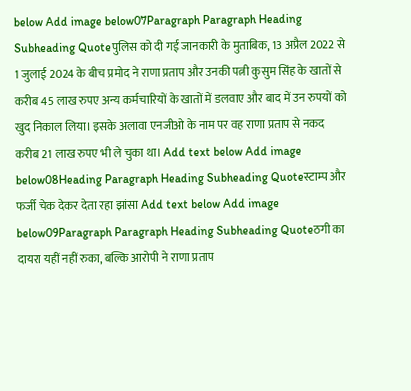below Add image below07Paragraph Paragraph Heading Subheading Quoteपुलिस को दी गई जानकारी के मुताबिक, 13 अप्रैल 2022 से 1 जुलाई 2024 के बीच प्रमोद ने राणा प्रताप और उनकी पत्नी कुसुम सिंह के खातों से करीब 45 लाख रुपए अन्य कर्मचारियों के खातों में डलवाए और बाद में उन रुपयों को खुद निकाल लिया। इसके अलावा एनजीओ के नाम पर वह राणा प्रताप से नकद करीब 21 लाख रुपए भी ले चुका था। Add text below Add image below08Heading Paragraph Heading Subheading Quoteस्टाम्प और फर्जी चेक देकर देता रहा झांसा Add text below Add image below09Paragraph Paragraph Heading Subheading Quoteठगी का दायरा यहीं नहीं रुका, बल्कि आरोपी ने राणा प्रताप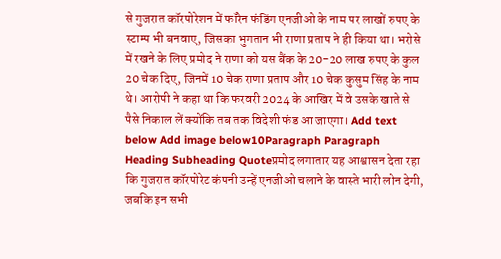से गुजरात कॉरपोरेशन में फॉरेन फंडिंग एनजीओ के नाम पर लाखों रुपए के स्टाम्प भी बनवाए, जिसका भुगतान भी राणा प्रताप ने ही किया था। भरोसे में रखने के लिए प्रमोद ने राणा को यस बैंक के 20-20 लाख रुपए के कुल 20 चेक दिए, जिनमें 10 चेक राणा प्रताप और 10 चेक कुसुम सिंह के नाम थे। आरोपी ने कहा था कि फरवरी 2024 के आखिर में वे उसके खाते से पैसे निकाल लें क्योंकि तब तक विदेशी फंड आ जाएगा। Add text below Add image below10Paragraph Paragraph Heading Subheading Quoteप्रमोद लगातार यह आश्वासन देता रहा कि गुजरात कॉरपोरेट कंपनी उन्हें एनजीओ चलाने के वास्ते भारी लोन देगी, जबकि इन सभी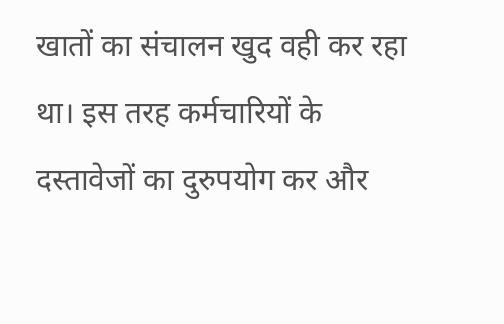खातों का संचालन खुद वही कर रहा था। इस तरह कर्मचारियों के दस्तावेजों का दुरुपयोग कर और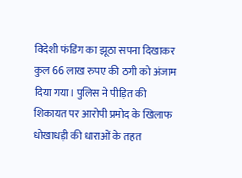विदेशी फंडिंग का झूठा सपना दिखाकर कुल 66 लाख रुपए की ठगी को अंजाम दिया गया। पुलिस ने पीड़ित की शिकायत पर आरोपी प्रमोद के खिलाफ धोखाधड़ी की धाराओं के तहत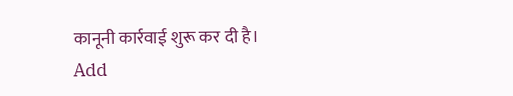कानूनी कार्रवाई शुरू कर दी है। Add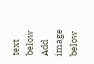text below Add image below